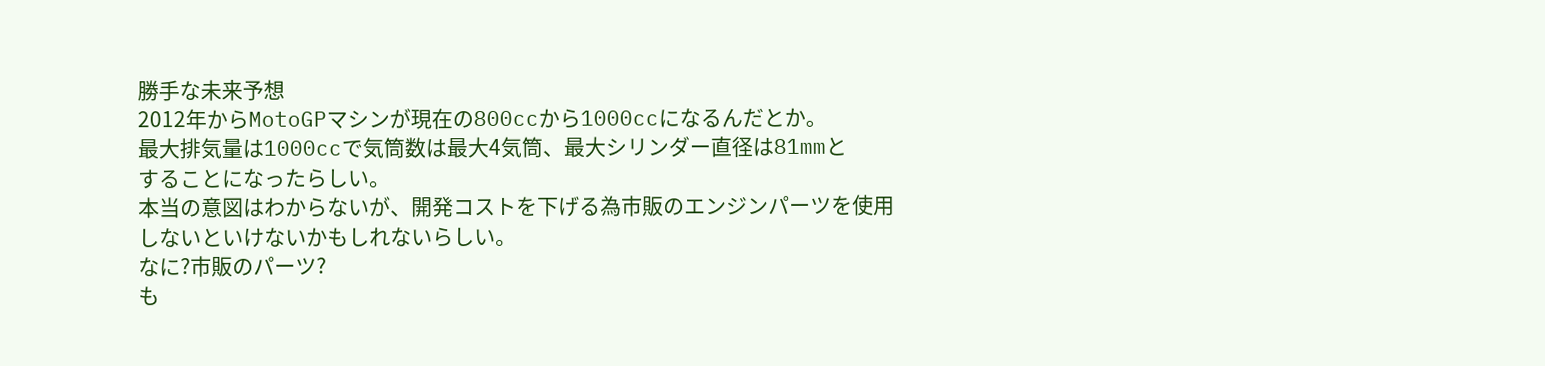勝手な未来予想
2012年からMotoGPマシンが現在の800ccから1000ccになるんだとか。
最大排気量は1000ccで気筒数は最大4気筒、最大シリンダー直径は81mmと
することになったらしい。
本当の意図はわからないが、開発コストを下げる為市販のエンジンパーツを使用
しないといけないかもしれないらしい。
なに?市販のパーツ?
も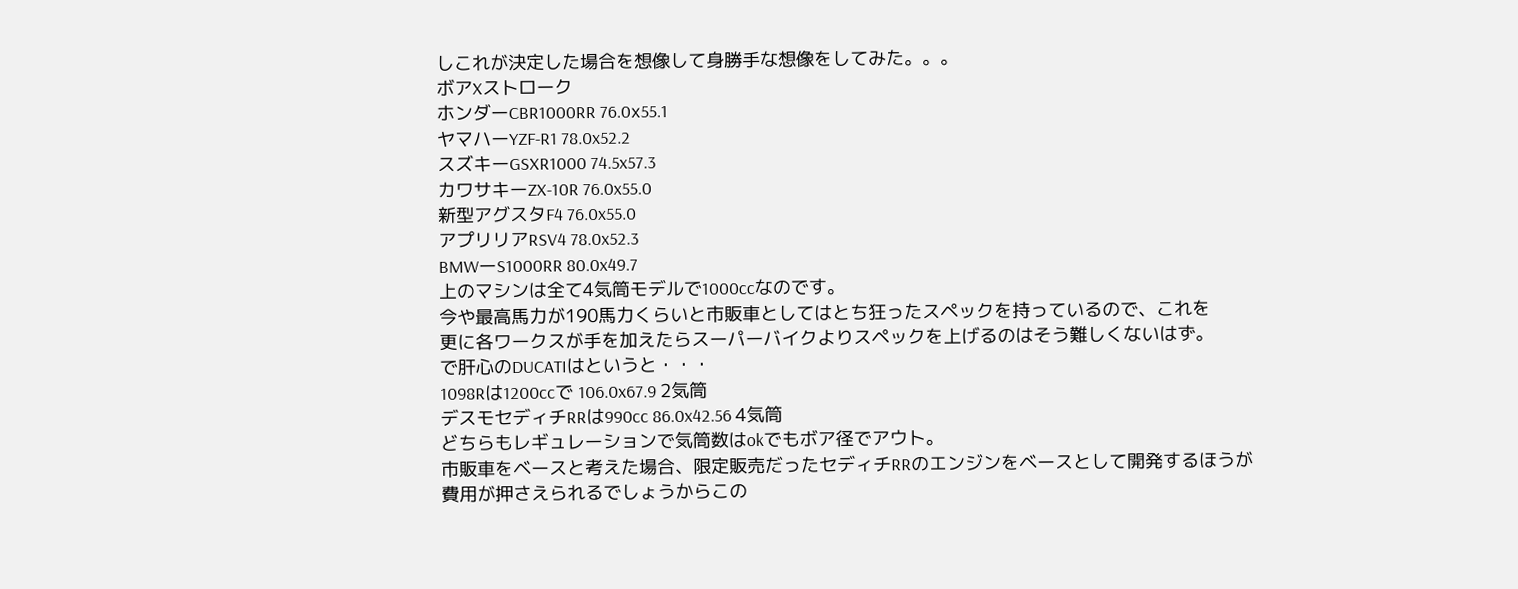しこれが決定した場合を想像して身勝手な想像をしてみた。。。
ボアXストローク
ホンダーCBR1000RR 76.0ⅹ55.1
ヤマハーYZF-R1 78.0x52.2
スズキーGSXR1000 74.5x57.3
カワサキーZX-10R 76.0x55.0
新型アグスタF4 76.0x55.0
アプリリアRSV4 78.0x52.3
BMWーS1000RR 80.0x49.7
上のマシンは全て4気筒モデルで1000ccなのです。
今や最高馬力が190馬力くらいと市販車としてはとち狂ったスペックを持っているので、これを
更に各ワークスが手を加えたらスーパーバイクよりスペックを上げるのはそう難しくないはず。
で肝心のDUCATIはというと・・・
1098Rは1200ccで 106.0x67.9 2気筒
デスモセディチRRは990cc 86.0x42.56 4気筒
どちらもレギュレーションで気筒数はokでもボア径でアウト。
市販車をベースと考えた場合、限定販売だったセディチRRのエンジンをベースとして開発するほうが
費用が押さえられるでしょうからこの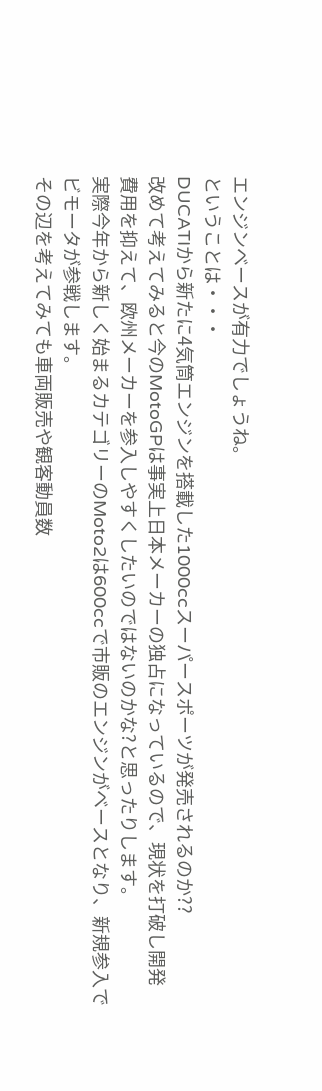エンジンベースが有力でしょうね。
ということは・・・
DUCATIから新たに4気筒エンジンを搭載した1000ccスーパースポーツが発売されるのか??
改めて考えてみると今のMotoGPは事実上日本メーカーの独占になっているので、現状を打破し開発
費用を抑えて、欧州メーカーを参入しやすくしたいのではないのかな?と思ったりします。
実際今年から新しく始まるカテゴリーのMoto2は600ccで市販のエンジンがベースとなり、新規参入で
ビモータが参戦します。
その辺を考えてみても車両販売や観客動員数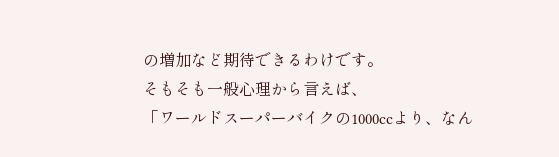の増加など期待できるわけです。
そもそも一般心理から言えば、
「ワールドスーパーバイクの1000ccより、なん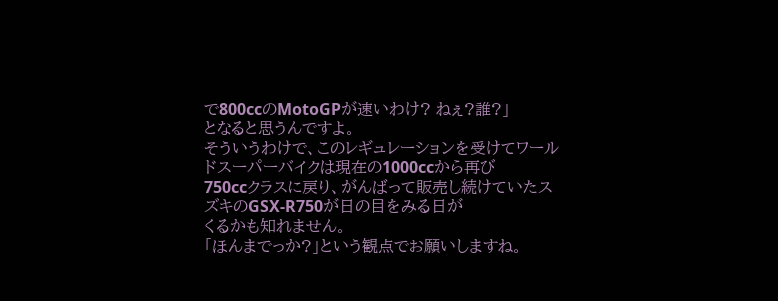で800ccのMotoGPが速いわけ? ねぇ?誰?」
となると思うんですよ。
そういうわけで、このレギュレーションを受けてワールドスーパーバイクは現在の1000ccから再び
750ccクラスに戻り、がんばって販売し続けていたスズキのGSX-R750が日の目をみる日が
くるかも知れません。
「ほんまでっか?」という観点でお願いしますね。